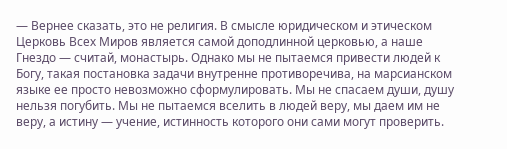— Вернее сказать, это не религия. В смысле юридическом и этическом Церковь Всех Миров является самой доподлинной церковью, а наше Гнездо — считай, монастырь. Однако мы не пытаемся привести людей к Богу, такая постановка задачи внутренне противоречива, на марсианском языке ее просто невозможно сформулировать. Мы не спасаем души, душу нельзя погубить. Мы не пытаемся вселить в людей веру, мы даем им не веру, а истину — учение, истинность которого они сами могут проверить.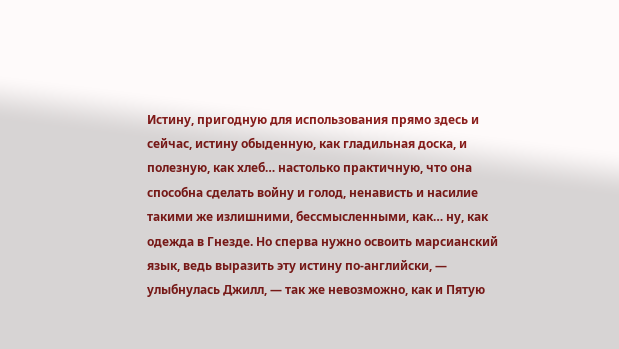Истину, пригодную для использования прямо здесь и сейчас, истину обыденную, как гладильная доска, и полезную, как хлеб… настолько практичную, что она способна сделать войну и голод, ненависть и насилие такими же излишними, бессмысленными, как… ну, как одежда в Гнезде. Но сперва нужно освоить марсианский язык, ведь выразить эту истину по-английски, — улыбнулась Джилл, — так же невозможно, как и Пятую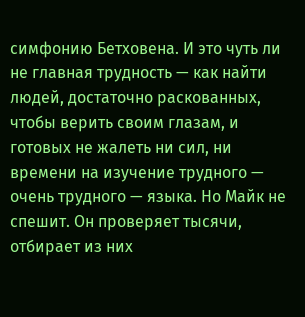симфонию Бетховена. И это чуть ли не главная трудность — как найти людей, достаточно раскованных, чтобы верить своим глазам, и готовых не жалеть ни сил, ни времени на изучение трудного — очень трудного — языка. Но Майк не спешит. Он проверяет тысячи, отбирает из них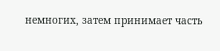немногих, затем принимает часть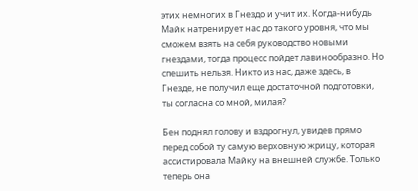этих немногих в Гнездо и учит их. Когда-нибудь Майк натренирует нас до такого уровня, что мы сможем взять на себя руководство новыми гнездами, тогда процесс пойдет лавинообразно. Но спешить нельзя. Никто из нас, даже здесь, в Гнезде, не получил еще достаточной подготовки, ты согласна со мной, милая?

Бен поднял голову и вздрогнул, увидев прямо перед собой ту самую верховную жрицу, которая ассистировала Майку на внешней службе. Только теперь она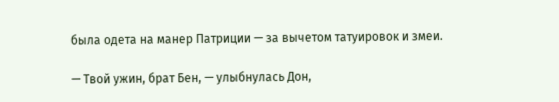была одета на манер Патриции — за вычетом татуировок и змеи.

— Твой ужин, брат Бен, — улыбнулась Дон,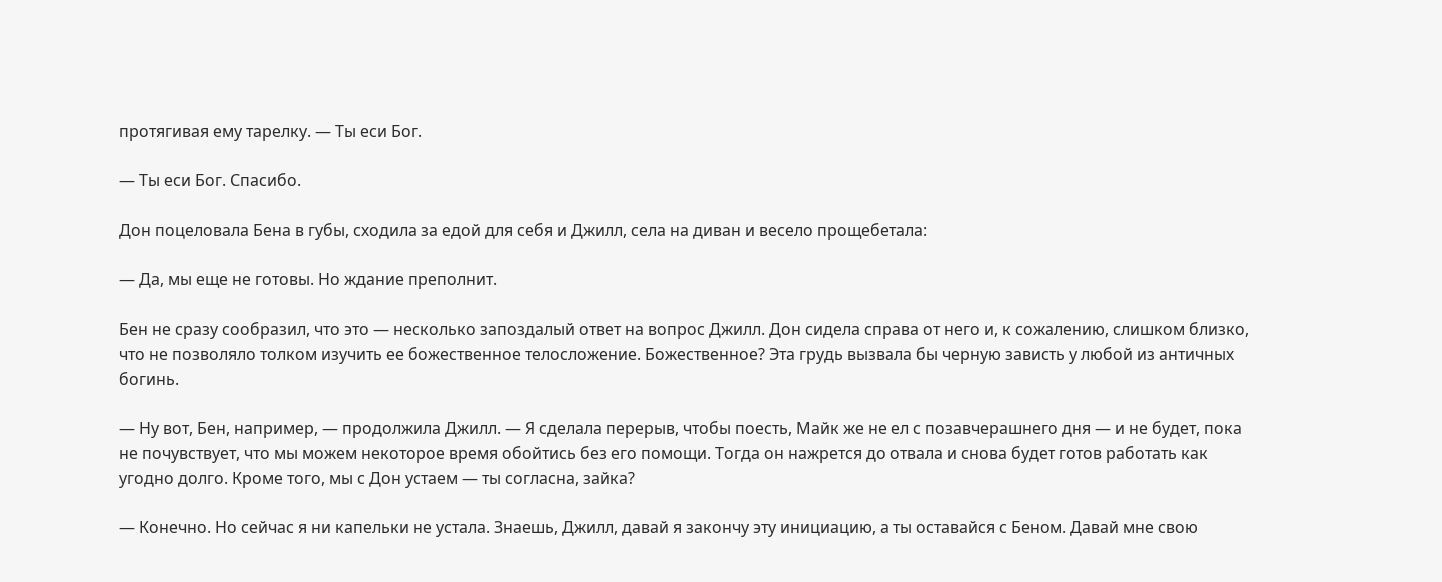протягивая ему тарелку. — Ты еси Бог.

— Ты еси Бог. Спасибо.

Дон поцеловала Бена в губы, сходила за едой для себя и Джилл, села на диван и весело прощебетала:

— Да, мы еще не готовы. Но ждание преполнит.

Бен не сразу сообразил, что это — несколько запоздалый ответ на вопрос Джилл. Дон сидела справа от него и, к сожалению, слишком близко, что не позволяло толком изучить ее божественное телосложение. Божественное? Эта грудь вызвала бы черную зависть у любой из античных богинь.

— Ну вот, Бен, например, — продолжила Джилл. — Я сделала перерыв, чтобы поесть, Майк же не ел с позавчерашнего дня — и не будет, пока не почувствует, что мы можем некоторое время обойтись без его помощи. Тогда он нажрется до отвала и снова будет готов работать как угодно долго. Кроме того, мы с Дон устаем — ты согласна, зайка?

— Конечно. Но сейчас я ни капельки не устала. Знаешь, Джилл, давай я закончу эту инициацию, а ты оставайся с Беном. Давай мне свою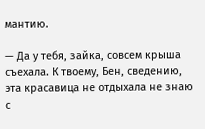мантию.

— Да у тебя, зайка, совсем крыша съехала. К твоему, Бен, сведению, эта красавица не отдыхала не знаю с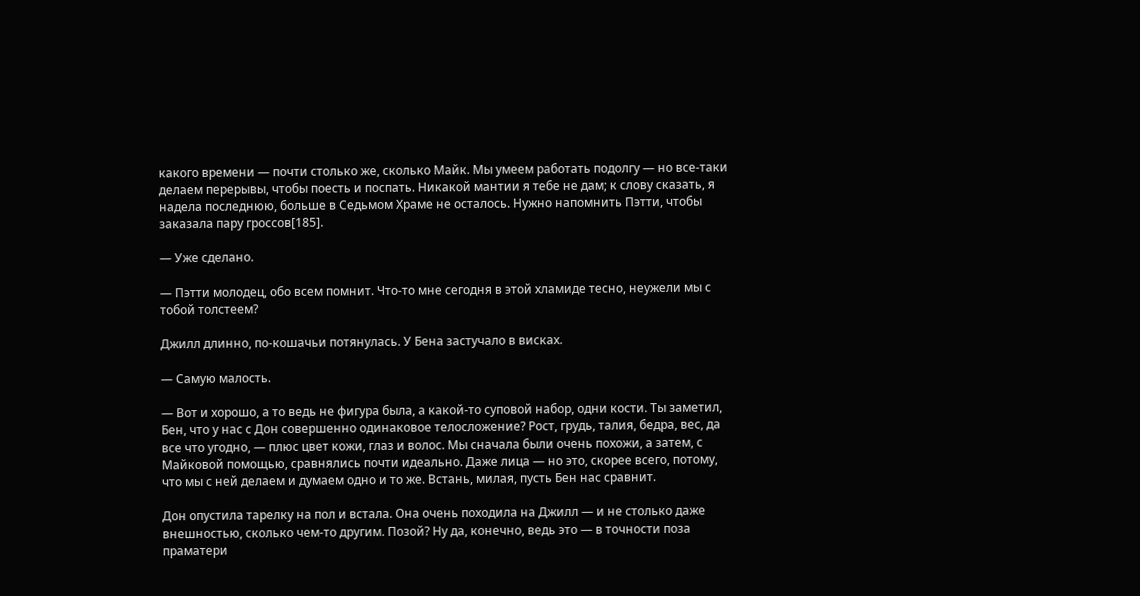какого времени — почти столько же, сколько Майк. Мы умеем работать подолгу — но все-таки делаем перерывы, чтобы поесть и поспать. Никакой мантии я тебе не дам; к слову сказать, я надела последнюю, больше в Седьмом Храме не осталось. Нужно напомнить Пэтти, чтобы заказала пару гроссов[185].

— Уже сделано.

— Пэтти молодец, обо всем помнит. Что-то мне сегодня в этой хламиде тесно, неужели мы с тобой толстеем?

Джилл длинно, по-кошачьи потянулась. У Бена застучало в висках.

— Самую малость.

— Вот и хорошо, а то ведь не фигура была, а какой-то суповой набор, одни кости. Ты заметил, Бен, что у нас с Дон совершенно одинаковое телосложение? Рост, грудь, талия, бедра, вес, да все что угодно, — плюс цвет кожи, глаз и волос. Мы сначала были очень похожи, а затем, с Майковой помощью, сравнялись почти идеально. Даже лица — но это, скорее всего, потому, что мы с ней делаем и думаем одно и то же. Встань, милая, пусть Бен нас сравнит.

Дон опустила тарелку на пол и встала. Она очень походила на Джилл — и не столько даже внешностью, сколько чем-то другим. Позой? Ну да, конечно, ведь это — в точности поза праматери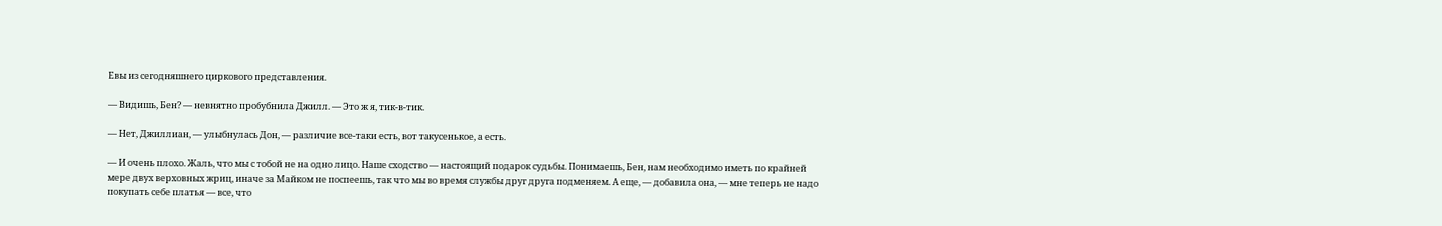Евы из сегодняшнего циркового представления.

— Видишь, Бен? — невнятно пробубнила Джилл. — Это ж я, тик-в-тик.

— Нет, Джиллиан, — улыбнулась Дон, — различие все-таки есть, вот такусенькое, а есть.

— И очень плохо. Жаль, что мы с тобой не на одно лицо. Наше сходство — настоящий подарок судьбы. Понимаешь, Бен, нам необходимо иметь по крайней мере двух верховных жриц, иначе за Майком не поспеешь, так что мы во время службы друг друга подменяем. А еще, — добавила она, — мне теперь не надо покупать себе платья — все, что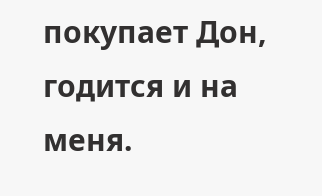покупает Дон, годится и на меня.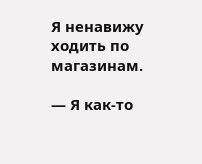Я ненавижу ходить по магазинам.

— Я как-то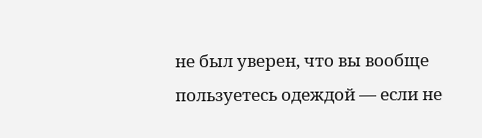не был уверен, что вы вообще пользуетесь одеждой — если не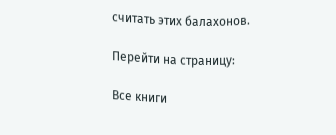считать этих балахонов.

Перейти на страницу:

Все книги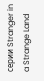серии Stranger in a Strange Land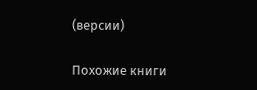(версии)

Похожие книги